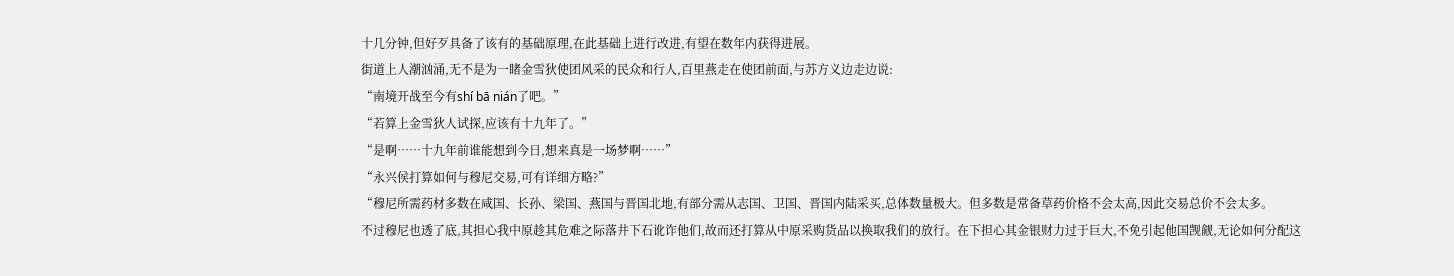十几分钟,但好歹具备了该有的基础原理,在此基础上进行改进,有望在数年内获得进展。
街道上人潮汹涌,无不是为一睹金雪狄使团风采的民众和行人,百里燕走在使团前面,与苏方义边走边说:
“南境开战至今有shí bā nián了吧。”
“若算上金雪狄人试探,应该有十九年了。”
“是啊……十九年前谁能想到今日,想来真是一场梦啊……”
“永兴侯打算如何与穆尼交易,可有详细方略?”
“穆尼所需药材多数在咸国、长孙、梁国、燕国与晋国北地,有部分需从志国、卫国、晋国内陆采买,总体数量极大。但多数是常备草药价格不会太高,因此交易总价不会太多。
不过穆尼也透了底,其担心我中原趁其危难之际落井下石讹诈他们,故而还打算从中原采购货品以换取我们的放行。在下担心其金银财力过于巨大,不免引起他国觊觎,无论如何分配这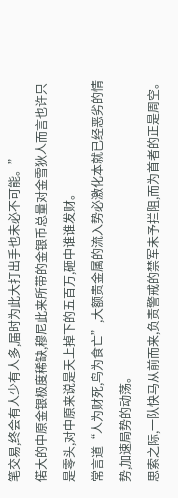笔交易,终会有人少有人多,届时为此大打出手也未必不可能。”
偌大的中原金银极度稀缺,穆尼此来所带的金银币总量对金雪狄人而言也许只是零头,对中原来说是天上掉下的五百万,砸中谁谁发财。
常言道“人为财死,鸟为食亡”,大额贵金属的流入势必激化本就已经恶劣的情势,加速局势的动荡。
思索之际,一队快马从前而来,负责警戒的禁军未予拦阻,而为首者的正是周空。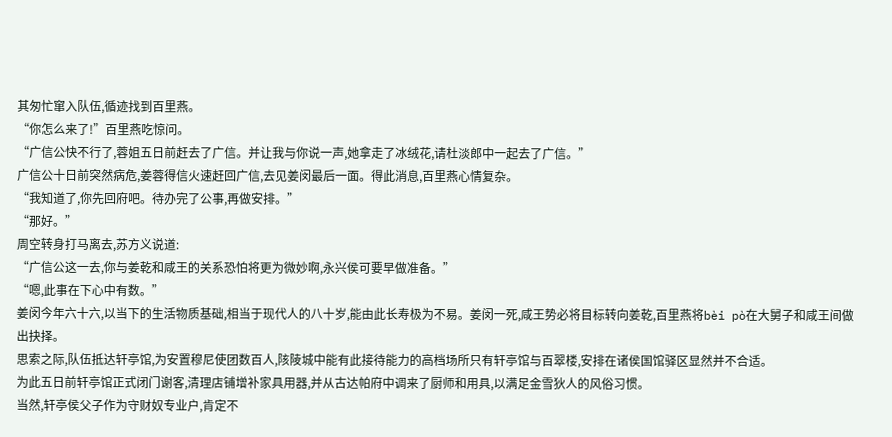其匆忙窜入队伍,循迹找到百里燕。
“你怎么来了!”百里燕吃惊问。
“广信公快不行了,蓉姐五日前赶去了广信。并让我与你说一声,她拿走了冰绒花,请杜淡郎中一起去了广信。”
广信公十日前突然病危,姜蓉得信火速赶回广信,去见姜闵最后一面。得此消息,百里燕心情复杂。
“我知道了,你先回府吧。待办完了公事,再做安排。”
“那好。”
周空转身打马离去,苏方义说道:
“广信公这一去,你与姜乾和咸王的关系恐怕将更为微妙啊,永兴侯可要早做准备。”
“嗯,此事在下心中有数。”
姜闵今年六十六,以当下的生活物质基础,相当于现代人的八十岁,能由此长寿极为不易。姜闵一死,咸王势必将目标转向姜乾,百里燕将bèi pò在大舅子和咸王间做出抉择。
思索之际,队伍抵达轩亭馆,为安置穆尼使团数百人,陔陵城中能有此接待能力的高档场所只有轩亭馆与百翠楼,安排在诸侯国馆驿区显然并不合适。
为此五日前轩亭馆正式闭门谢客,清理店铺增补家具用器,并从古达帕府中调来了厨师和用具,以满足金雪狄人的风俗习惯。
当然,轩亭侯父子作为守财奴专业户,肯定不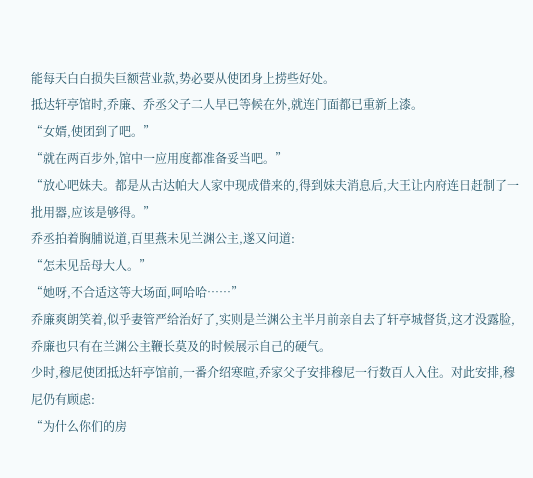能每天白白损失巨额营业款,势必要从使团身上捞些好处。
抵达轩亭馆时,乔廉、乔丞父子二人早已等候在外,就连门面都已重新上漆。
“女婿,使团到了吧。”
“就在两百步外,馆中一应用度都准备妥当吧。”
“放心吧妹夫。都是从古达帕大人家中现成借来的,得到妹夫消息后,大王让内府连日赶制了一批用器,应该是够得。”
乔丞拍着胸脯说道,百里燕未见兰渊公主,遂又问道:
“怎未见岳母大人。”
“她呀,不合适这等大场面,呵哈哈……”
乔廉爽朗笑着,似乎妻管严给治好了,实则是兰渊公主半月前亲自去了轩亭城督货,这才没露脸,乔廉也只有在兰渊公主鞭长莫及的时候展示自己的硬气。
少时,穆尼使团抵达轩亭馆前,一番介绍寒暄,乔家父子安排穆尼一行数百人入住。对此安排,穆尼仍有顾虑:
“为什么你们的房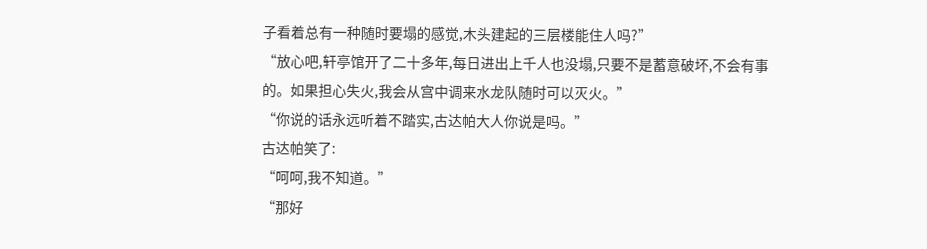子看着总有一种随时要塌的感觉,木头建起的三层楼能住人吗?”
“放心吧,轩亭馆开了二十多年,每日进出上千人也没塌,只要不是蓄意破坏,不会有事的。如果担心失火,我会从宫中调来水龙队随时可以灭火。”
“你说的话永远听着不踏实,古达帕大人你说是吗。”
古达帕笑了:
“呵呵,我不知道。”
“那好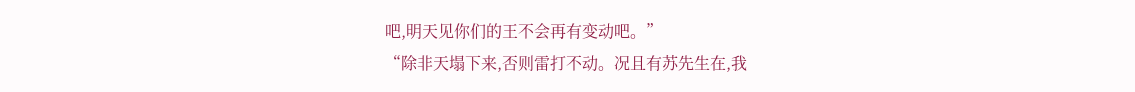吧,明天见你们的王不会再有变动吧。”
“除非天塌下来,否则雷打不动。况且有苏先生在,我